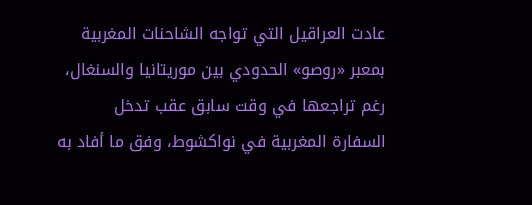عادت العراقيل التي تواجه الشاحنات المغربية بمعبر «روصو» الحدودي بين موريتانيا والسنغال، رغم تراجعها في وقت سابق عقب تدخل السفارة المغربية في نواكشوط، وفق ما أفاد به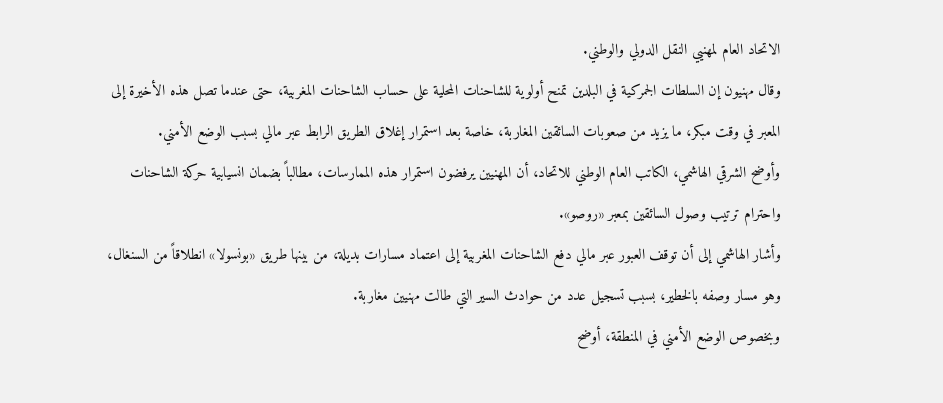الاتحاد العام لمهنيي النقل الدولي والوطني.
وقال مهنيون إن السلطات الجمركية في البلدين تمنح أولوية للشاحنات المحلية على حساب الشاحنات المغربية، حتى عندما تصل هذه الأخيرة إلى المعبر في وقت مبكر، ما يزيد من صعوبات السائقين المغاربة، خاصة بعد استمرار إغلاق الطريق الرابط عبر مالي بسبب الوضع الأمني.
وأوضح الشرقي الهاشمي، الكاتب العام الوطني للاتحاد، أن المهنيين يرفضون استمرار هذه الممارسات، مطالباً بضمان انسيابية حركة الشاحنات واحترام ترتيب وصول السائقين بمعبر «روصو».
وأشار الهاشمي إلى أن توقف العبور عبر مالي دفع الشاحنات المغربية إلى اعتماد مسارات بديلة، من بينها طريق «بونسولا» انطلاقاً من السنغال، وهو مسار وصفه بالخطير، بسبب تسجيل عدد من حوادث السير التي طالت مهنيين مغاربة.
وبخصوص الوضع الأمني في المنطقة، أوضح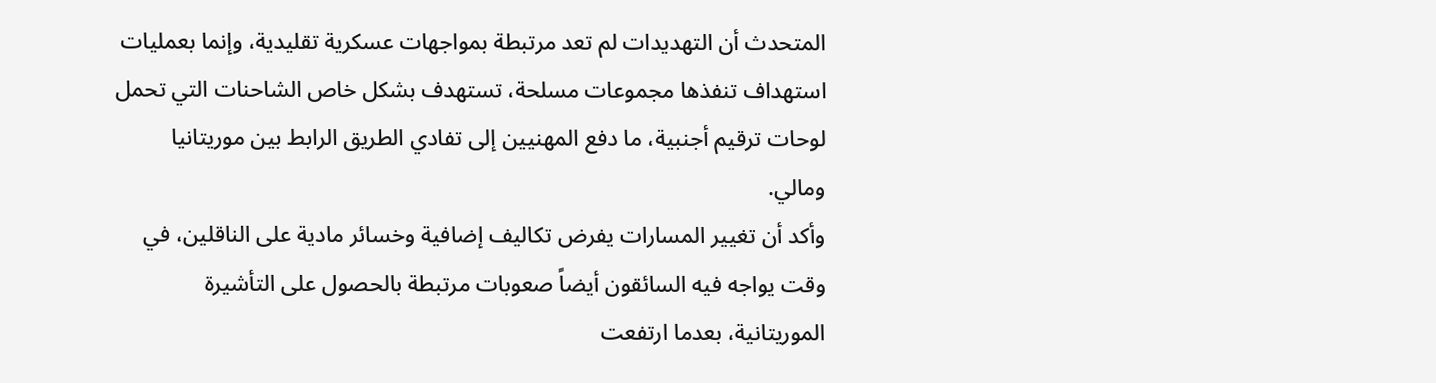المتحدث أن التهديدات لم تعد مرتبطة بمواجهات عسكرية تقليدية، وإنما بعمليات استهداف تنفذها مجموعات مسلحة، تستهدف بشكل خاص الشاحنات التي تحمل لوحات ترقيم أجنبية، ما دفع المهنيين إلى تفادي الطريق الرابط بين موريتانيا ومالي.
وأكد أن تغيير المسارات يفرض تكاليف إضافية وخسائر مادية على الناقلين، في وقت يواجه فيه السائقون أيضاً صعوبات مرتبطة بالحصول على التأشيرة الموريتانية، بعدما ارتفعت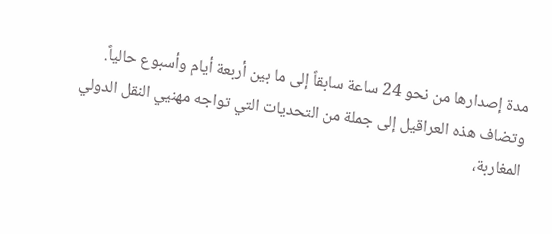مدة إصدارها من نحو 24 ساعة سابقاً إلى ما بين أربعة أيام وأسبوع حالياً.
وتضاف هذه العراقيل إلى جملة من التحديات التي تواجه مهنيي النقل الدولي المغاربة،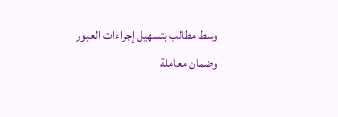وسط مطالب بتسهيل إجراءات العبور وضمان معاملة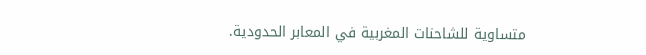متساوية للشاحنات المغربية في المعابر الحدودية.